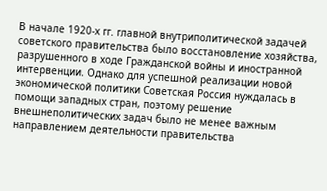В начале 1920-х гг. главной внутриполитической задачей советского правительства было восстановление хозяйства, разрушенного в ходе Гражданской войны и иностранной интервенции. Однако для успешной реализации новой экономической политики Советская Россия нуждалась в помощи западных стран, поэтому решение внешнеполитических задач было не менее важным направлением деятельности правительства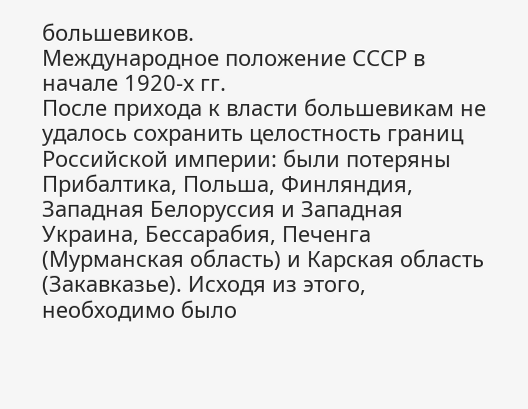большевиков.
Международное положение СССР в начале 1920-х гг.
После прихода к власти большевикам не удалось сохранить целостность границ Российской империи: были потеряны Прибалтика, Польша, Финляндия, Западная Белоруссия и Западная Украина, Бессарабия, Печенга (Мурманская область) и Карская область (Закавказье). Исходя из этого, необходимо было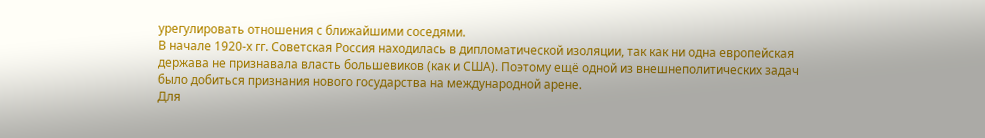урегулировать отношения с ближайшими соседями.
В начале 1920-х гг. Советская Россия находилась в дипломатической изоляции, так как ни одна европейская держава не признавала власть большевиков (как и США). Поэтому ещё одной из внешнеполитических задач было добиться признания нового государства на международной арене.
Для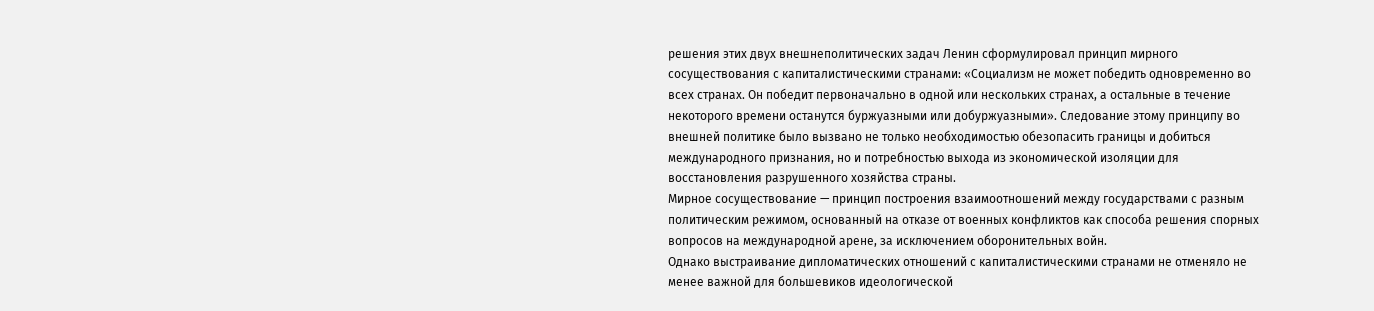решения этих двух внешнеполитических задач Ленин сформулировал принцип мирного сосуществования с капиталистическими странами: «Социализм не может победить одновременно во всех странах. Он победит первоначально в одной или нескольких странах, а остальные в течение некоторого времени останутся буржуазными или добуржуазными». Следование этому принципу во внешней политике было вызвано не только необходимостью обезопасить границы и добиться международного признания, но и потребностью выхода из экономической изоляции для восстановления разрушенного хозяйства страны.
Мирное сосуществование — принцип построения взаимоотношений между государствами с разным политическим режимом, основанный на отказе от военных конфликтов как способа решения спорных вопросов на международной арене, за исключением оборонительных войн.
Однако выстраивание дипломатических отношений с капиталистическими странами не отменяло не менее важной для большевиков идеологической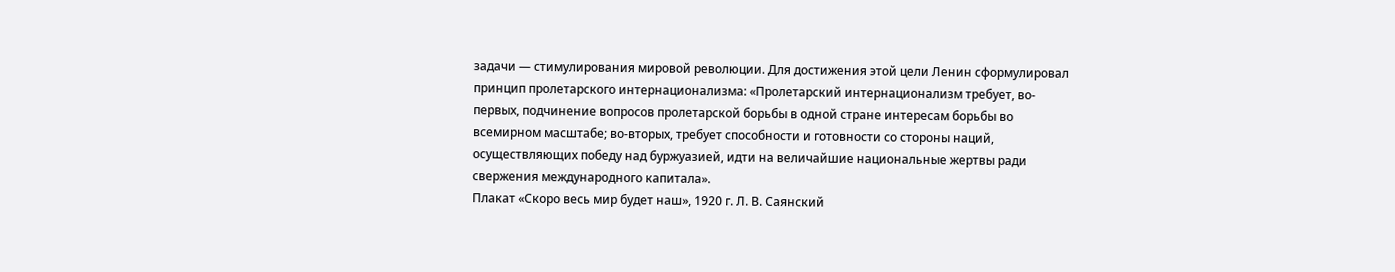задачи — стимулирования мировой революции. Для достижения этой цели Ленин сформулировал принцип пролетарского интернационализма: «Пролетарский интернационализм требует, во-первых, подчинение вопросов пролетарской борьбы в одной стране интересам борьбы во всемирном масштабе; во-вторых, требует способности и готовности со стороны наций, осуществляющих победу над буржуазией, идти на величайшие национальные жертвы ради свержения международного капитала».
Плакат «Скоро весь мир будет наш», 1920 г. Л. В. Саянский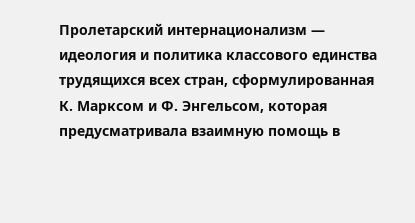Пролетарский интернационализм — идеология и политика классового единства трудящихся всех стран, сформулированная К. Марксом и Ф. Энгельсом, которая предусматривала взаимную помощь в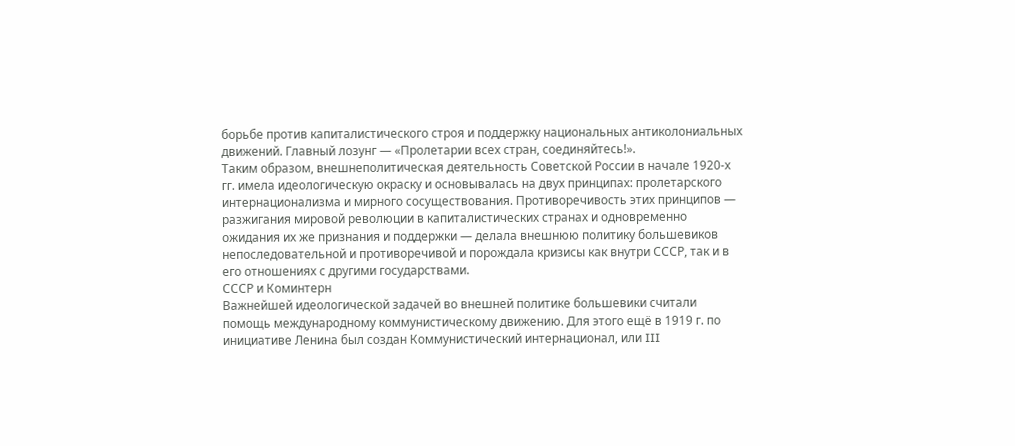борьбе против капиталистического строя и поддержку национальных антиколониальных движений. Главный лозунг — «Пролетарии всех стран, соединяйтесь!».
Таким образом, внешнеполитическая деятельность Советской России в начале 1920-х гг. имела идеологическую окраску и основывалась на двух принципах: пролетарского интернационализма и мирного сосуществования. Противоречивость этих принципов — разжигания мировой революции в капиталистических странах и одновременно ожидания их же признания и поддержки — делала внешнюю политику большевиков непоследовательной и противоречивой и порождала кризисы как внутри СССР, так и в его отношениях с другими государствами.
СССР и Коминтерн
Важнейшей идеологической задачей во внешней политике большевики считали помощь международному коммунистическому движению. Для этого ещё в 1919 г. по инициативе Ленина был создан Коммунистический интернационал, или III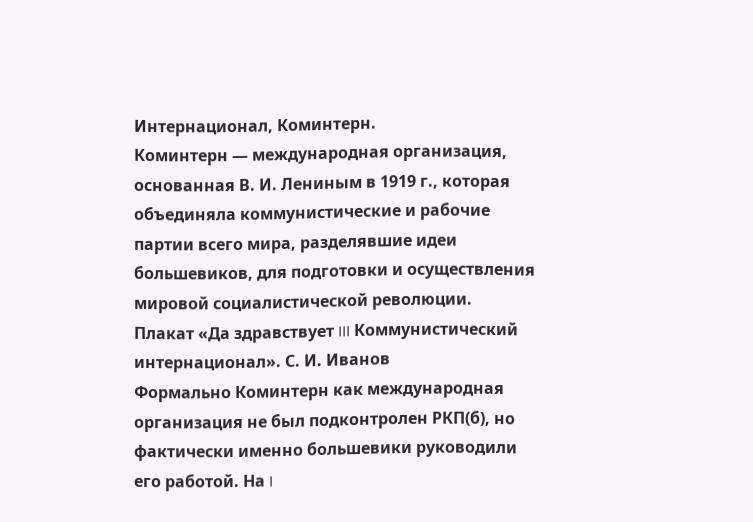Интернационал, Коминтерн.
Коминтерн — международная организация, основанная В. И. Лениным в 1919 г., которая объединяла коммунистические и рабочие партии всего мира, разделявшие идеи большевиков, для подготовки и осуществления мировой социалистической революции.
Плакат «Да здравствует III Коммунистический интернационал». С. И. Иванов
Формально Коминтерн как международная организация не был подконтролен РКП(б), но фактически именно большевики руководили его работой. На I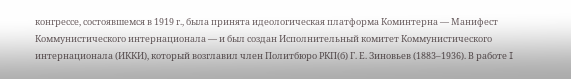конгрессе, состоявшемся в 1919 г., была принята идеологическая платформа Коминтерна — Манифест Коммунистического интернационала — и был создан Исполнительный комитет Коммунистического интернационала (ИККИ), который возглавил член Политбюро РКП(б) Г. Е. Зиновьев (1883–1936). В работе I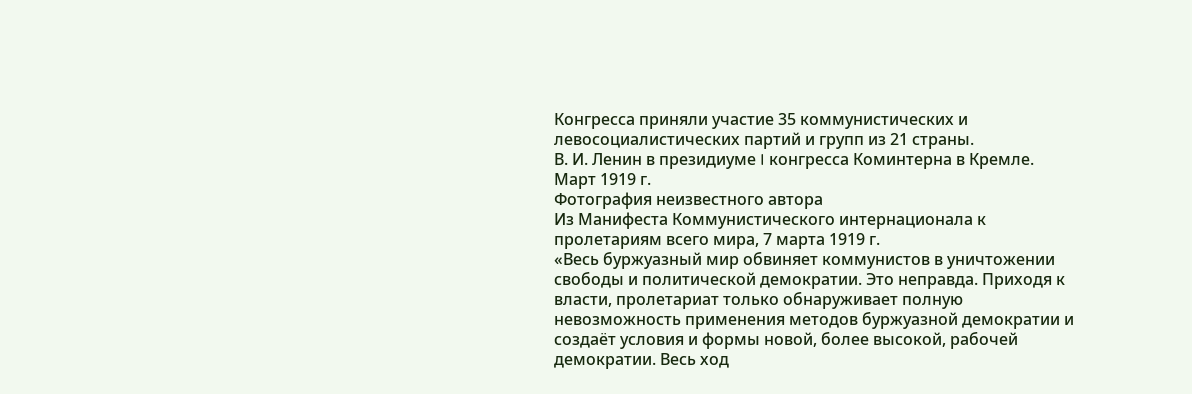Конгресса приняли участие 35 коммунистических и левосоциалистических партий и групп из 21 страны.
В. И. Ленин в президиуме I конгресса Коминтерна в Кремле. Март 1919 г.
Фотография неизвестного автора
Из Манифеста Коммунистического интернационала к пролетариям всего мира, 7 марта 1919 г.
«Весь буржуазный мир обвиняет коммунистов в уничтожении свободы и политической демократии. Это неправда. Приходя к власти, пролетариат только обнаруживает полную невозможность применения методов буржуазной демократии и создаёт условия и формы новой, более высокой, рабочей демократии. Весь ход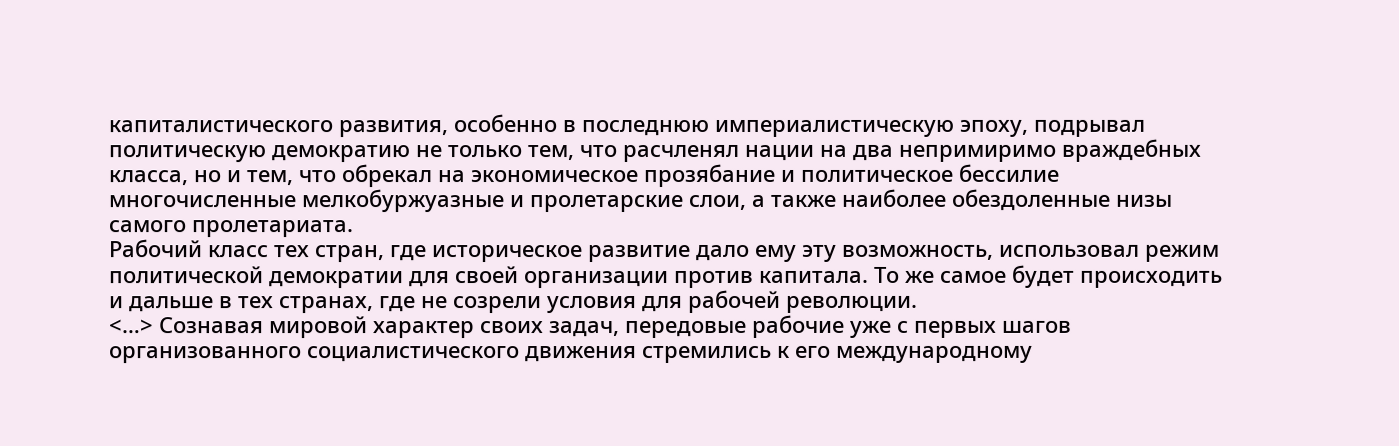капиталистического развития, особенно в последнюю империалистическую эпоху, подрывал политическую демократию не только тем, что расчленял нации на два непримиримо враждебных класса, но и тем, что обрекал на экономическое прозябание и политическое бессилие многочисленные мелкобуржуазные и пролетарские слои, а также наиболее обездоленные низы самого пролетариата.
Рабочий класс тех стран, где историческое развитие дало ему эту возможность, использовал режим политической демократии для своей организации против капитала. То же самое будет происходить и дальше в тех странах, где не созрели условия для рабочей революции.
<…> Сознавая мировой характер своих задач, передовые рабочие уже с первых шагов организованного социалистического движения стремились к его международному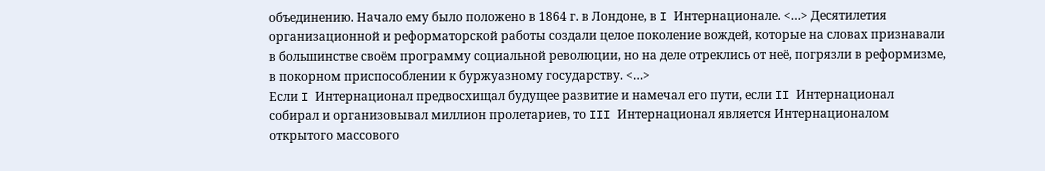объединению. Начало ему было положено в 1864 г. в Лондоне, в I Интернационале. <…> Десятилетия организационной и реформаторской работы создали целое поколение вождей, которые на словах признавали в большинстве своём программу социальной революции, но на деле отреклись от неё, погрязли в реформизме, в покорном приспособлении к буржуазному государству. <…>
Если I Интернационал предвосхищал будущее развитие и намечал его пути, если II Интернационал собирал и организовывал миллион пролетариев, то III Интернационал является Интернационалом открытого массового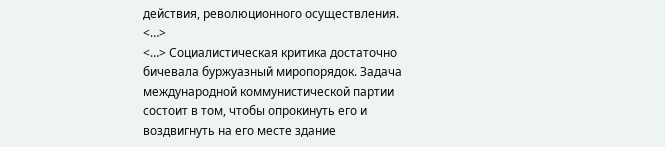действия, революционного осуществления. <…>
<…> Социалистическая критика достаточно бичевала буржуазный миропорядок. Задача международной коммунистической партии состоит в том, чтобы опрокинуть его и воздвигнуть на его месте здание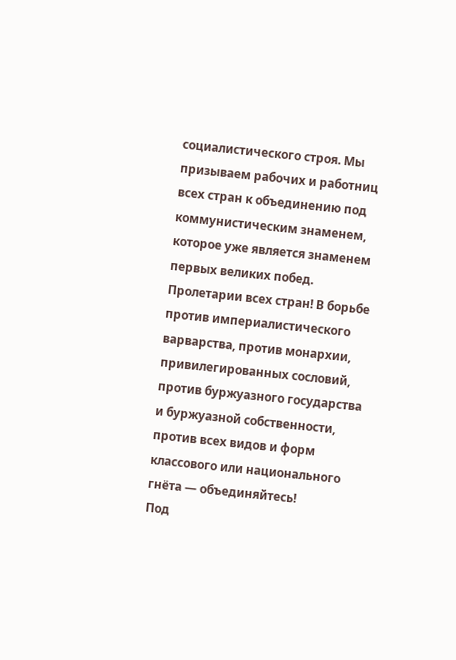социалистического строя. Мы призываем рабочих и работниц всех стран к объединению под коммунистическим знаменем, которое уже является знаменем первых великих побед.
Пролетарии всех стран! В борьбе против империалистического варварства, против монархии, привилегированных сословий, против буржуазного государства и буржуазной собственности, против всех видов и форм классового или национального гнёта — объединяйтесь!
Под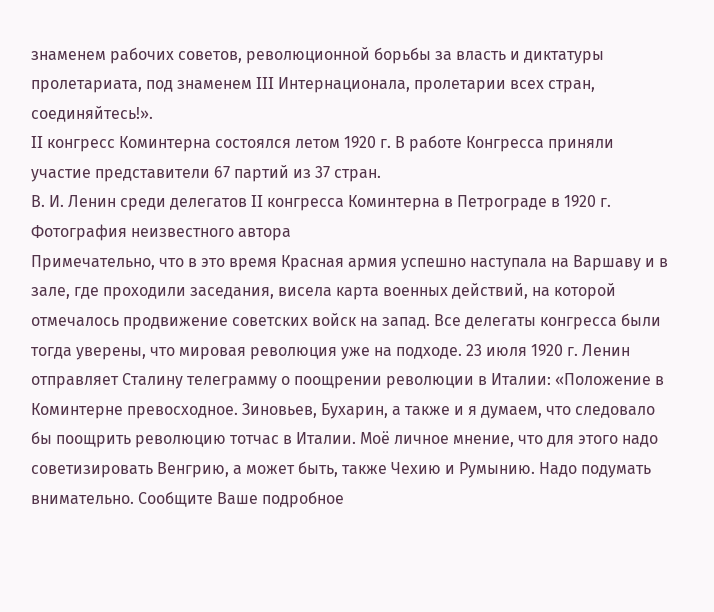знаменем рабочих советов, революционной борьбы за власть и диктатуры пролетариата, под знаменем III Интернационала, пролетарии всех стран, соединяйтесь!».
II конгресс Коминтерна состоялся летом 1920 г. В работе Конгресса приняли участие представители 67 партий из 37 стран.
В. И. Ленин среди делегатов II конгресса Коминтерна в Петрограде в 1920 г.
Фотография неизвестного автора
Примечательно, что в это время Красная армия успешно наступала на Варшаву и в зале, где проходили заседания, висела карта военных действий, на которой отмечалось продвижение советских войск на запад. Все делегаты конгресса были тогда уверены, что мировая революция уже на подходе. 23 июля 1920 г. Ленин отправляет Сталину телеграмму о поощрении революции в Италии: «Положение в Коминтерне превосходное. Зиновьев, Бухарин, а также и я думаем, что следовало бы поощрить революцию тотчас в Италии. Моё личное мнение, что для этого надо советизировать Венгрию, а может быть, также Чехию и Румынию. Надо подумать внимательно. Сообщите Ваше подробное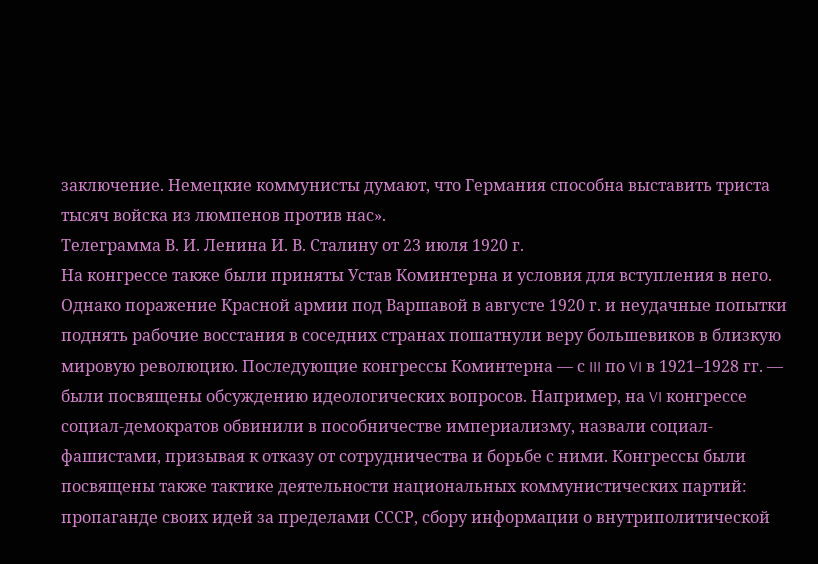заключение. Немецкие коммунисты думают, что Германия способна выставить триста тысяч войска из люмпенов против нас».
Телеграмма В. И. Ленина И. В. Сталину от 23 июля 1920 г.
На конгрессе также были приняты Устав Коминтерна и условия для вступления в него.
Однако поражение Красной армии под Варшавой в августе 1920 г. и неудачные попытки поднять рабочие восстания в соседних странах пошатнули веру большевиков в близкую мировую революцию. Последующие конгрессы Коминтерна — с III по VI в 1921–1928 гг. — были посвящены обсуждению идеологических вопросов. Например, на VI конгрессе социал-демократов обвинили в пособничестве империализму, назвали социал-фашистами, призывая к отказу от сотрудничества и борьбе с ними. Конгрессы были посвящены также тактике деятельности национальных коммунистических партий: пропаганде своих идей за пределами СССР, сбору информации о внутриполитической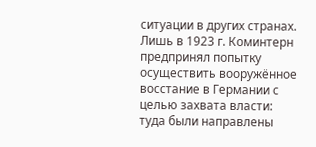ситуации в других странах. Лишь в 1923 г. Коминтерн предпринял попытку осуществить вооружённое восстание в Германии с целью захвата власти: туда были направлены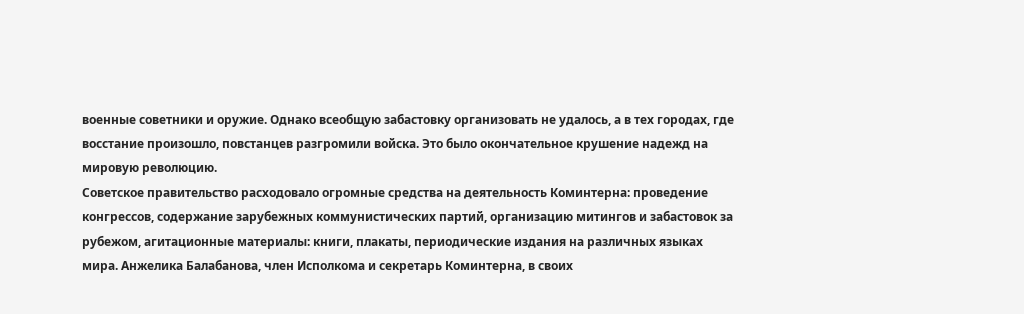военные советники и оружие. Однако всеобщую забастовку организовать не удалось, а в тех городах, где восстание произошло, повстанцев разгромили войска. Это было окончательное крушение надежд на мировую революцию.
Советское правительство расходовало огромные средства на деятельность Коминтерна: проведение конгрессов, содержание зарубежных коммунистических партий, организацию митингов и забастовок за рубежом, агитационные материалы: книги, плакаты, периодические издания на различных языках мира. Анжелика Балабанова, член Исполкома и секретарь Коминтерна, в своих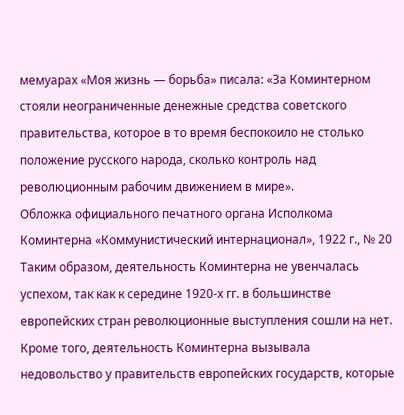мемуарах «Моя жизнь — борьба» писала: «За Коминтерном стояли неограниченные денежные средства советского правительства, которое в то время беспокоило не столько положение русского народа, сколько контроль над революционным рабочим движением в мире».
Обложка официального печатного органа Исполкома Коминтерна «Коммунистический интернационал», 1922 г., № 20
Таким образом, деятельность Коминтерна не увенчалась успехом, так как к середине 1920-х гг. в большинстве европейских стран революционные выступления сошли на нет. Кроме того, деятельность Коминтерна вызывала недовольство у правительств европейских государств, которые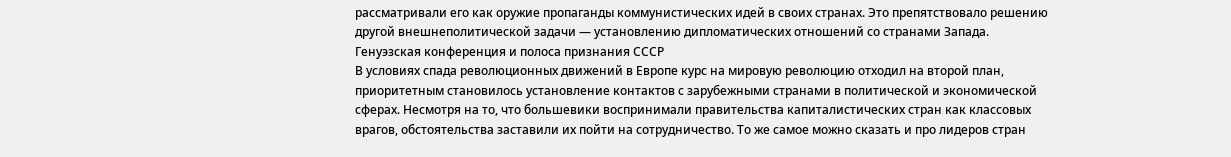рассматривали его как оружие пропаганды коммунистических идей в своих странах. Это препятствовало решению другой внешнеполитической задачи — установлению дипломатических отношений со странами Запада.
Генуэзская конференция и полоса признания СССР
В условиях спада революционных движений в Европе курс на мировую революцию отходил на второй план, приоритетным становилось установление контактов с зарубежными странами в политической и экономической сферах. Несмотря на то, что большевики воспринимали правительства капиталистических стран как классовых врагов, обстоятельства заставили их пойти на сотрудничество. То же самое можно сказать и про лидеров стран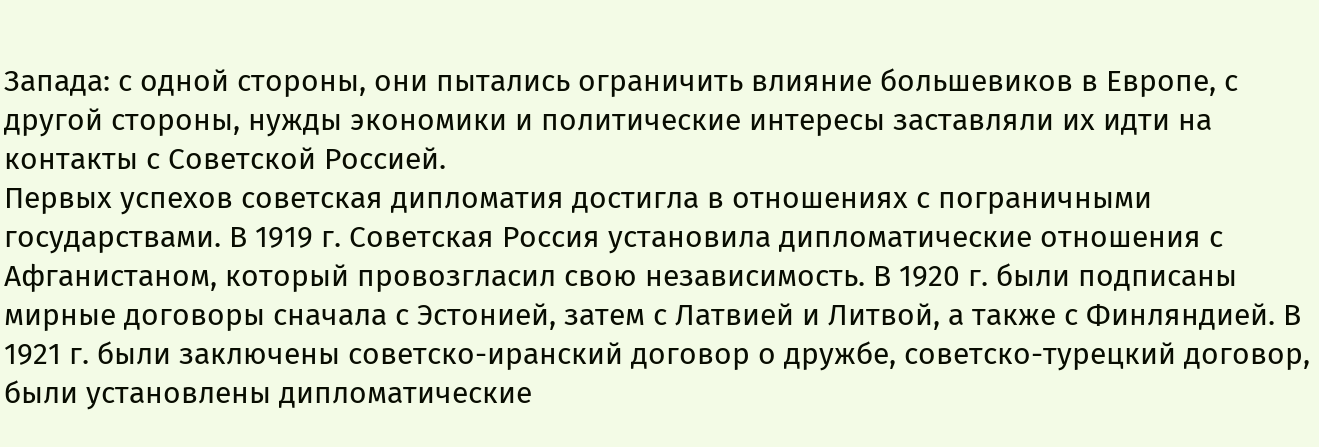Запада: с одной стороны, они пытались ограничить влияние большевиков в Европе, с другой стороны, нужды экономики и политические интересы заставляли их идти на контакты с Советской Россией.
Первых успехов советская дипломатия достигла в отношениях с пограничными государствами. В 1919 г. Советская Россия установила дипломатические отношения с Афганистаном, который провозгласил свою независимость. В 1920 г. были подписаны мирные договоры сначала с Эстонией, затем с Латвией и Литвой, а также с Финляндией. В 1921 г. были заключены советско-иранский договор о дружбе, советско-турецкий договор, были установлены дипломатические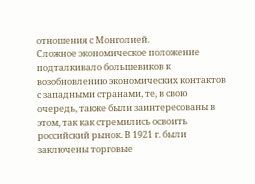отношения с Монголией.
Сложное экономическое положение подталкивало большевиков к возобновлению экономических контактов с западными странами, те, в свою очередь, также были заинтересованы в этом, так как стремились освоить российский рынок. В 1921 г. были заключены торговые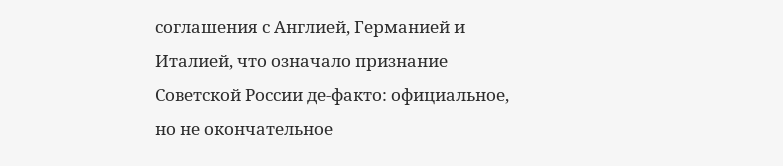соглашения с Англией, Германией и Италией, что означало признание Советской России де-факто: официальное, но не окончательное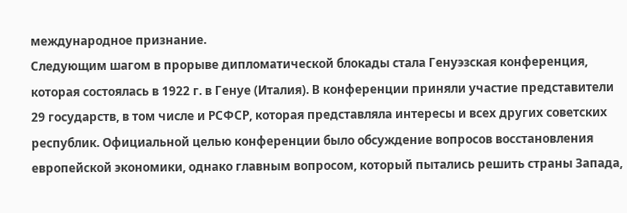международное признание.
Следующим шагом в прорыве дипломатической блокады стала Генуэзская конференция, которая состоялась в 1922 г. в Генуе (Италия). В конференции приняли участие представители 29 государств, в том числе и РСФСР, которая представляла интересы и всех других советских республик. Официальной целью конференции было обсуждение вопросов восстановления европейской экономики, однако главным вопросом, который пытались решить страны Запада,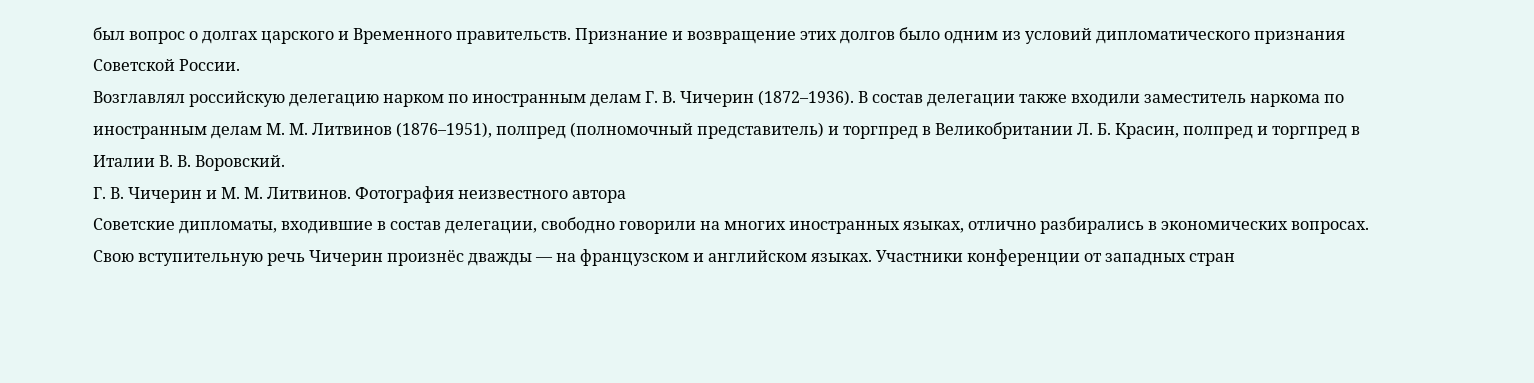был вопрос о долгах царского и Временного правительств. Признание и возвращение этих долгов было одним из условий дипломатического признания Советской России.
Возглавлял российскую делегацию нарком по иностранным делам Г. В. Чичерин (1872–1936). В состав делегации также входили заместитель наркома по иностранным делам М. М. Литвинов (1876–1951), полпред (полномочный представитель) и торгпред в Великобритании Л. Б. Красин, полпред и торгпред в Италии В. В. Воровский.
Г. В. Чичерин и М. М. Литвинов. Фотография неизвестного автора
Советские дипломаты, входившие в состав делегации, свободно говорили на многих иностранных языках, отлично разбирались в экономических вопросах. Свою вступительную речь Чичерин произнёс дважды — на французском и английском языках. Участники конференции от западных стран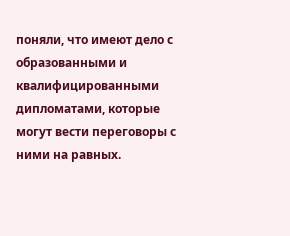поняли, что имеют дело с образованными и квалифицированными дипломатами, которые могут вести переговоры с ними на равных.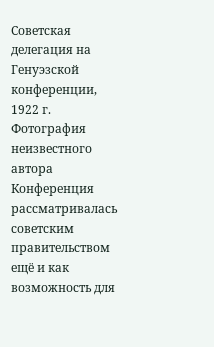Советская делегация на Генуэзской конференции, 1922 г. Фотография неизвестного автора
Конференция рассматривалась советским правительством ещё и как возможность для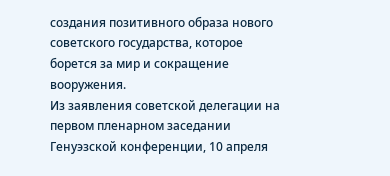создания позитивного образа нового советского государства, которое борется за мир и сокращение вооружения.
Из заявления советской делегации на первом пленарном заседании Генуэзской конференции, 10 апреля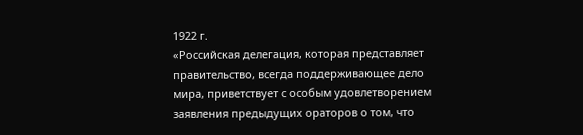1922 г.
«Российская делегация, которая представляет правительство, всегда поддерживающее дело мира, приветствует с особым удовлетворением заявления предыдущих ораторов о том, что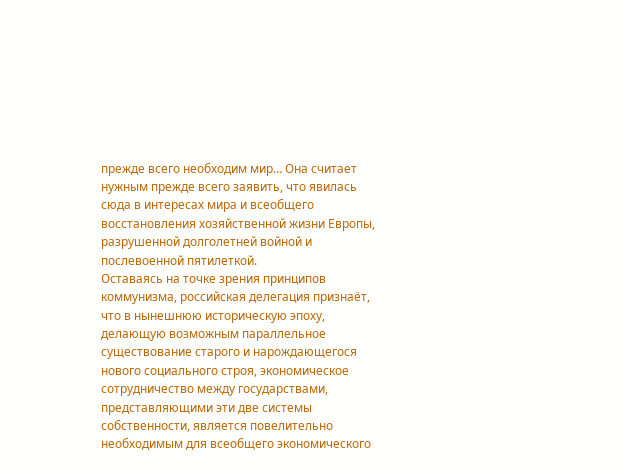прежде всего необходим мир… Она считает нужным прежде всего заявить, что явилась сюда в интересах мира и всеобщего восстановления хозяйственной жизни Европы, разрушенной долголетней войной и послевоенной пятилеткой.
Оставаясь на точке зрения принципов коммунизма, российская делегация признаёт, что в нынешнюю историческую эпоху, делающую возможным параллельное существование старого и нарождающегося нового социального строя, экономическое сотрудничество между государствами, представляющими эти две системы собственности, является повелительно необходимым для всеобщего экономического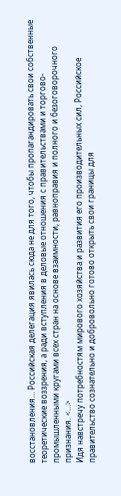восстановления… Российская делегация явилась сюда не для того, чтобы пропагандировать свои собственные теоретические воззрения, а ради вступления в деловые отношения с правительствами и торгово-промышленными кругами всех стран на основе взаимности, равноправия и полного и безоговорочного признания. <…>
Идя навстречу потребностям мирового хозяйства и развития его производительных сил, Российское правительство сознательно и добровольно готово открыть свои границы для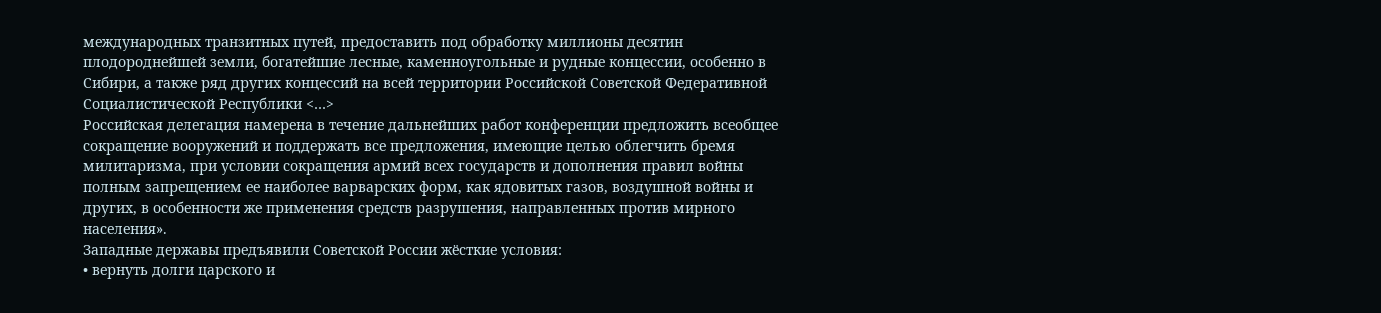международных транзитных путей, предоставить под обработку миллионы десятин плодороднейшей земли, богатейшие лесные, каменноугольные и рудные концессии, особенно в Сибири, а также ряд других концессий на всей территории Российской Советской Федеративной Социалистической Республики <…>
Российская делегация намерена в течение дальнейших работ конференции предложить всеобщее сокращение вооружений и поддержать все предложения, имеющие целью облегчить бремя милитаризма, при условии сокращения армий всех государств и дополнения правил войны полным запрещением ее наиболее варварских форм, как ядовитых газов, воздушной войны и других, в особенности же применения средств разрушения, направленных против мирного населения».
Западные державы предъявили Советской России жёсткие условия:
• вернуть долги царского и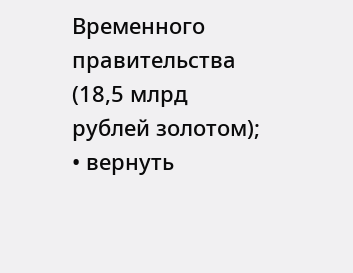Временного правительства (18,5 млрд рублей золотом);
• вернуть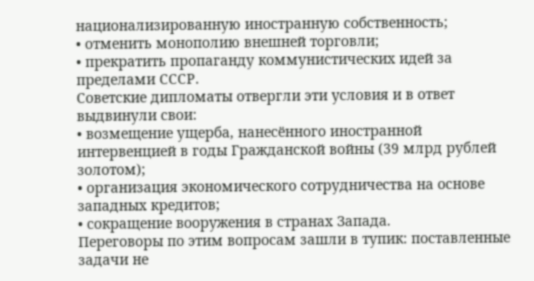национализированную иностранную собственность;
• отменить монополию внешней торговли;
• прекратить пропаганду коммунистических идей за пределами СССР.
Советские дипломаты отвергли эти условия и в ответ выдвинули свои:
• возмещение ущерба, нанесённого иностранной интервенцией в годы Гражданской войны (39 млрд рублей золотом);
• организация экономического сотрудничества на основе западных кредитов;
• сокращение вооружения в странах Запада.
Переговоры по этим вопросам зашли в тупик: поставленные задачи не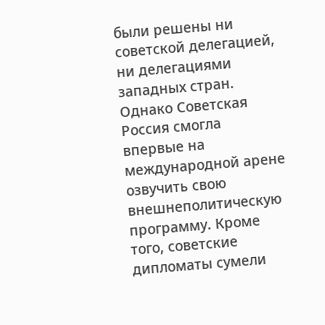были решены ни советской делегацией, ни делегациями западных стран. Однако Советская Россия смогла впервые на международной арене озвучить свою внешнеполитическую программу. Кроме того, советские дипломаты сумели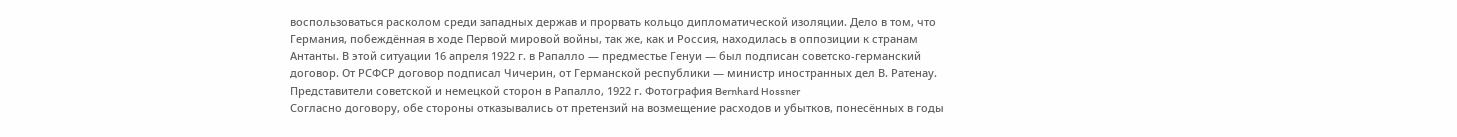воспользоваться расколом среди западных держав и прорвать кольцо дипломатической изоляции. Дело в том, что Германия, побеждённая в ходе Первой мировой войны, так же, как и Россия, находилась в оппозиции к странам Антанты. В этой ситуации 16 апреля 1922 г. в Рапалло — предместье Генуи — был подписан советско-германский договор. От РСФСР договор подписал Чичерин, от Германской республики — министр иностранных дел В. Ратенау.
Представители советской и немецкой сторон в Рапалло, 1922 г. Фотография Bernhard Hossner
Согласно договору, обе стороны отказывались от претензий на возмещение расходов и убытков, понесённых в годы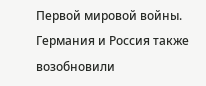Первой мировой войны. Германия и Россия также возобновили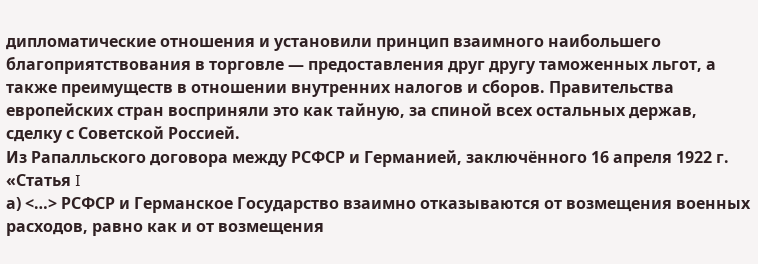дипломатические отношения и установили принцип взаимного наибольшего благоприятствования в торговле — предоставления друг другу таможенных льгот, а также преимуществ в отношении внутренних налогов и сборов. Правительства европейских стран восприняли это как тайную, за спиной всех остальных держав, сделку с Советской Россией.
Из Рапалльского договора между РСФСР и Германией, заключённого 16 апреля 1922 г.
«Статья I
а) <…> РСФСР и Германское Государство взаимно отказываются от возмещения военных расходов, равно как и от возмещения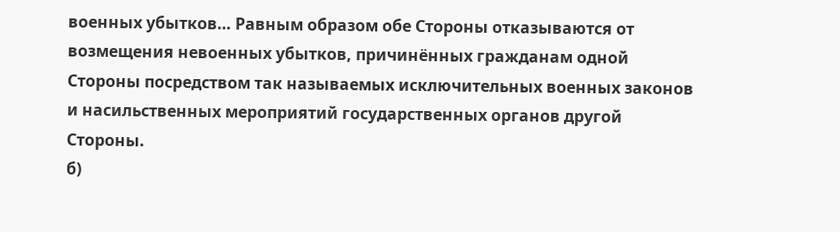военных убытков… Равным образом обе Стороны отказываются от возмещения невоенных убытков, причинённых гражданам одной Стороны посредством так называемых исключительных военных законов и насильственных мероприятий государственных органов другой Стороны.
б)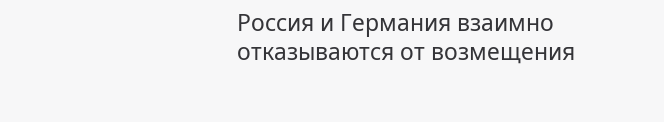Россия и Германия взаимно отказываются от возмещения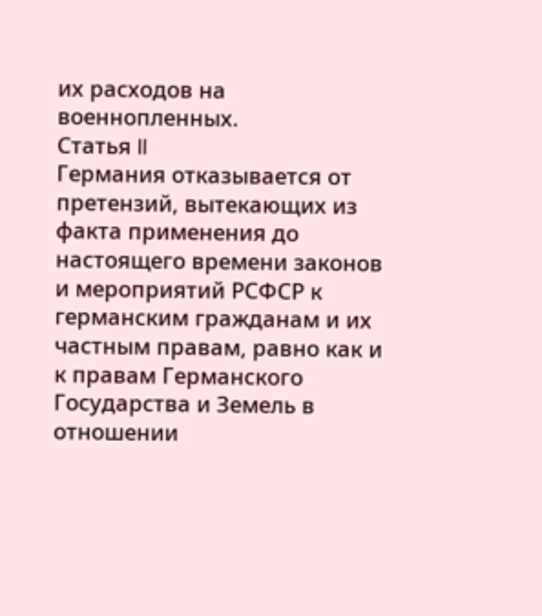их расходов на военнопленных.
Статья II
Германия отказывается от претензий, вытекающих из факта применения до настоящего времени законов и мероприятий РСФСР к германским гражданам и их частным правам, равно как и к правам Германского Государства и Земель в отношении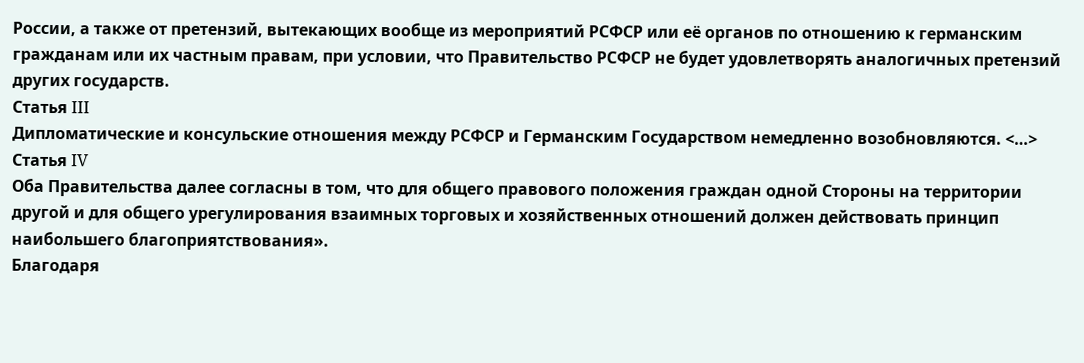России, а также от претензий, вытекающих вообще из мероприятий РСФСР или её органов по отношению к германским гражданам или их частным правам, при условии, что Правительство РСФСР не будет удовлетворять аналогичных претензий других государств.
Статья III
Дипломатические и консульские отношения между РСФСР и Германским Государством немедленно возобновляются. <…>
Статья IV
Оба Правительства далее согласны в том, что для общего правового положения граждан одной Стороны на территории другой и для общего урегулирования взаимных торговых и хозяйственных отношений должен действовать принцип наибольшего благоприятствования».
Благодаря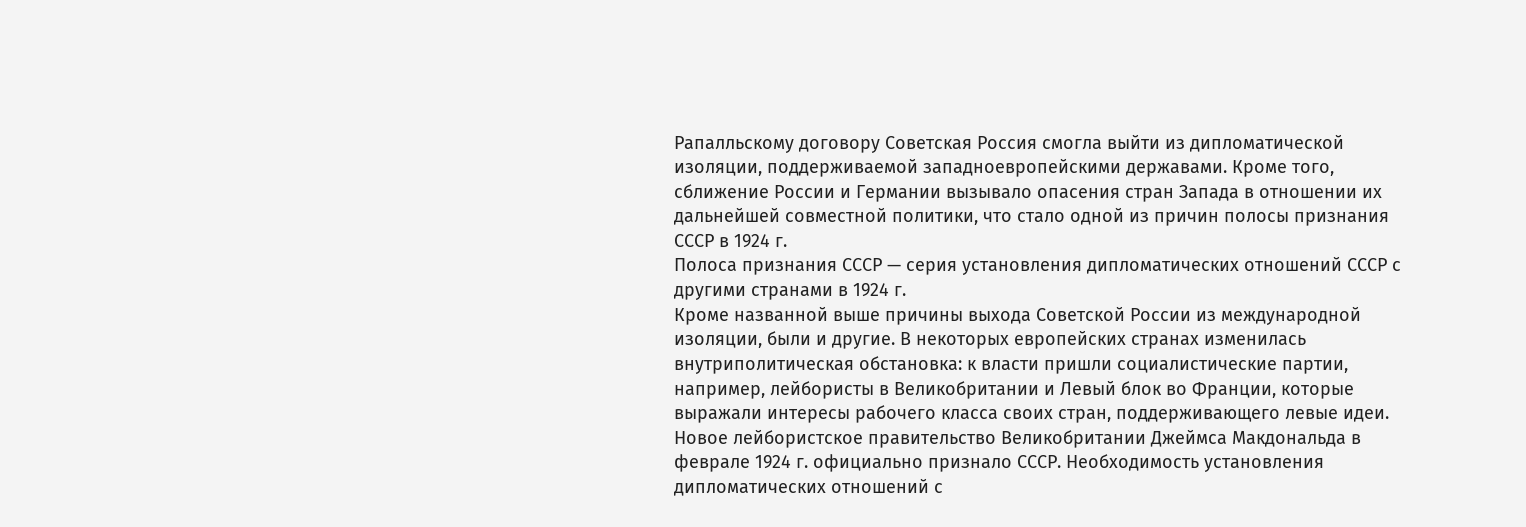Рапалльскому договору Советская Россия смогла выйти из дипломатической изоляции, поддерживаемой западноевропейскими державами. Кроме того, сближение России и Германии вызывало опасения стран Запада в отношении их дальнейшей совместной политики, что стало одной из причин полосы признания СССР в 1924 г.
Полоса признания СССР — серия установления дипломатических отношений СССР с другими странами в 1924 г.
Кроме названной выше причины выхода Советской России из международной изоляции, были и другие. В некоторых европейских странах изменилась внутриполитическая обстановка: к власти пришли социалистические партии, например, лейбористы в Великобритании и Левый блок во Франции, которые выражали интересы рабочего класса своих стран, поддерживающего левые идеи.
Новое лейбористское правительство Великобритании Джеймса Макдональда в феврале 1924 г. официально признало СССР. Необходимость установления дипломатических отношений с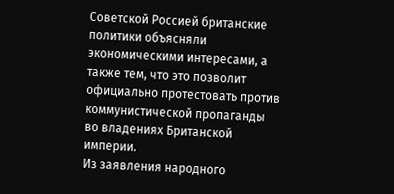Советской Россией британские политики объясняли экономическими интересами, а также тем, что это позволит официально протестовать против коммунистической пропаганды во владениях Британской империи.
Из заявления народного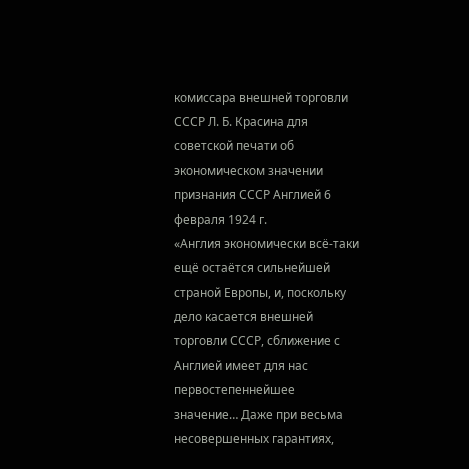комиссара внешней торговли СССР Л. Б. Красина для советской печати об экономическом значении признания СССР Англией 6 февраля 1924 г.
«Англия экономически всё-таки ещё остаётся сильнейшей страной Европы, и, поскольку дело касается внешней торговли СССР, сближение с Англией имеет для нас первостепеннейшее значение… Даже при весьма несовершенных гарантиях,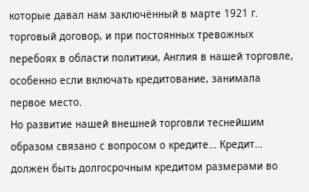которые давал нам заключённый в марте 1921 г. торговый договор, и при постоянных тревожных перебоях в области политики, Англия в нашей торговле, особенно если включать кредитование, занимала первое место.
Но развитие нашей внешней торговли теснейшим образом связано с вопросом о кредите… Кредит… должен быть долгосрочным кредитом размерами во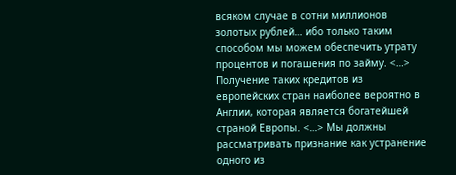всяком случае в сотни миллионов золотых рублей… ибо только таким способом мы можем обеспечить утрату процентов и погашения по займу. <…>
Получение таких кредитов из европейских стран наиболее вероятно в Англии, которая является богатейшей страной Европы. <…> Мы должны рассматривать признание как устранение одного из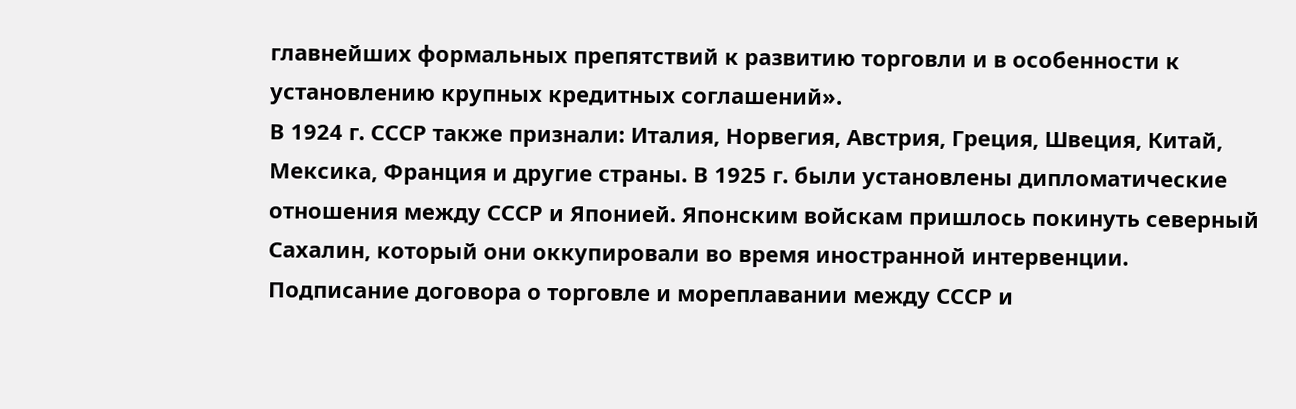главнейших формальных препятствий к развитию торговли и в особенности к установлению крупных кредитных соглашений».
В 1924 г. СССР также признали: Италия, Норвегия, Австрия, Греция, Швеция, Китай, Мексика, Франция и другие страны. В 1925 г. были установлены дипломатические отношения между СССР и Японией. Японским войскам пришлось покинуть северный Сахалин, который они оккупировали во время иностранной интервенции.
Подписание договора о торговле и мореплавании между СССР и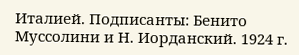Италией. Подписанты: Бенито Муссолини и Н. Иорданский. 1924 г.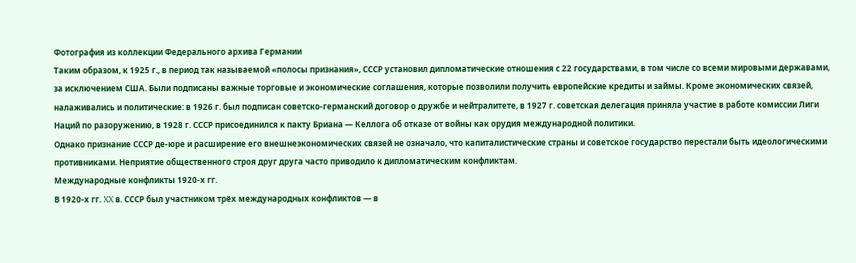Фотография из коллекции Федерального архива Германии
Таким образом, к 1925 г., в период так называемой «полосы признания», СССР установил дипломатические отношения с 22 государствами, в том числе со всеми мировыми державами, за исключением США. Были подписаны важные торговые и экономические соглашения, которые позволили получить европейские кредиты и займы. Кроме экономических связей, налаживались и политические: в 1926 г. был подписан советско-германский договор о дружбе и нейтралитете, в 1927 г. советская делегация приняла участие в работе комиссии Лиги Наций по разоружению, в 1928 г. СССР присоединился к пакту Бриана — Келлога об отказе от войны как орудия международной политики.
Однако признание СССР де-юре и расширение его внешнеэкономических связей не означало, что капиталистические страны и советское государство перестали быть идеологическими противниками. Неприятие общественного строя друг друга часто приводило к дипломатическим конфликтам.
Международные конфликты 1920-х гг.
В 1920-х гг. XX в. СССР был участником трёх международных конфликтов — в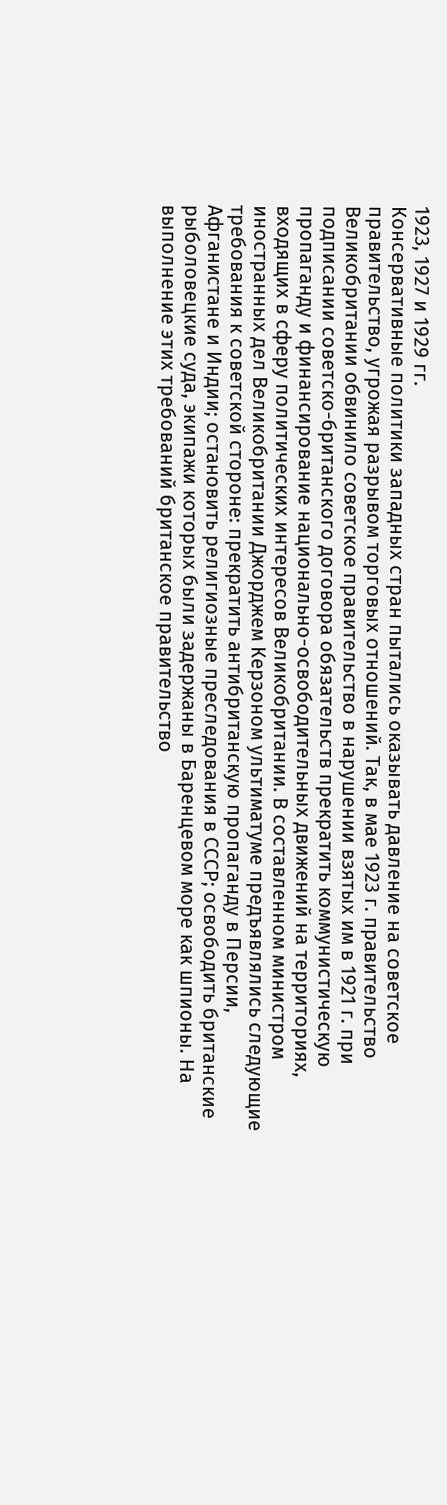1923, 1927 и 1929 гг.
Консервативные политики западных стран пытались оказывать давление на советское правительство, угрожая разрывом торговых отношений. Так, в мае 1923 г. правительство Великобритании обвинило советское правительство в нарушении взятых им в 1921 г. при подписании советско-британского договора обязательств прекратить коммунистическую пропаганду и финансирование национально-освободительных движений на территориях, входящих в сферу политических интересов Великобритании. В составленном министром иностранных дел Великобритании Джорджем Керзоном ультиматуме предъявлялись следующие требования к советской стороне: прекратить антибританскую пропаганду в Персии, Афганистане и Индии; остановить религиозные преследования в СССР; освободить британские рыболовецкие суда, экипажи которых были задержаны в Баренцевом море как шпионы. На выполнение этих требований британское правительство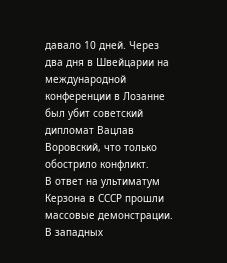давало 10 дней. Через два дня в Швейцарии на международной конференции в Лозанне был убит советский дипломат Вацлав Воровский, что только обострило конфликт.
В ответ на ультиматум Керзона в СССР прошли массовые демонстрации. В западных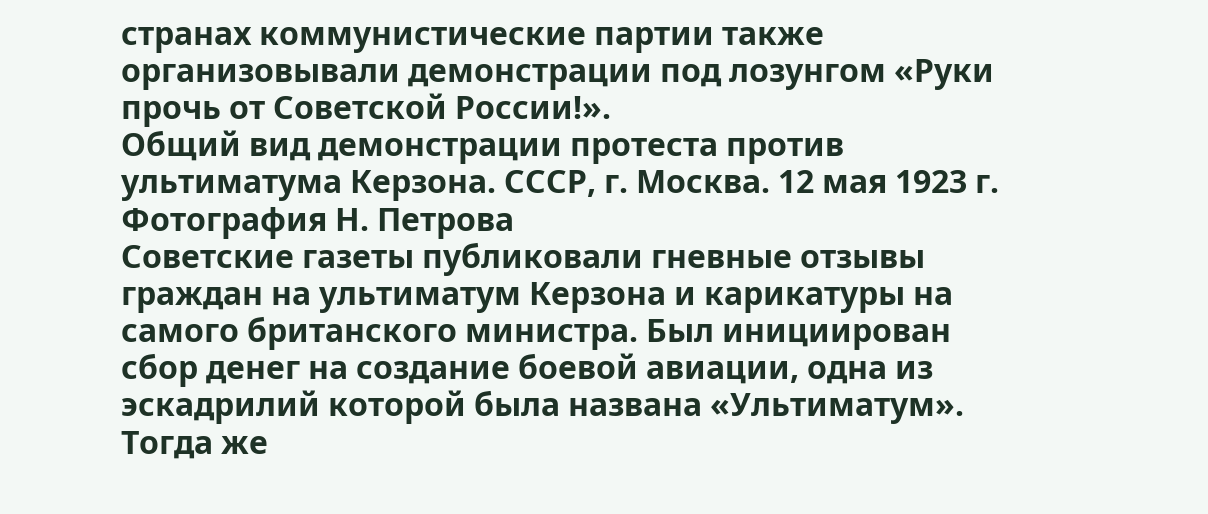странах коммунистические партии также организовывали демонстрации под лозунгом «Руки прочь от Советской России!».
Общий вид демонстрации протеста против ультиматума Керзона. СССР, г. Москва. 12 мая 1923 г. Фотография Н. Петрова
Советские газеты публиковали гневные отзывы граждан на ультиматум Керзона и карикатуры на самого британского министра. Был инициирован сбор денег на создание боевой авиации, одна из эскадрилий которой была названа «Ультиматум». Тогда же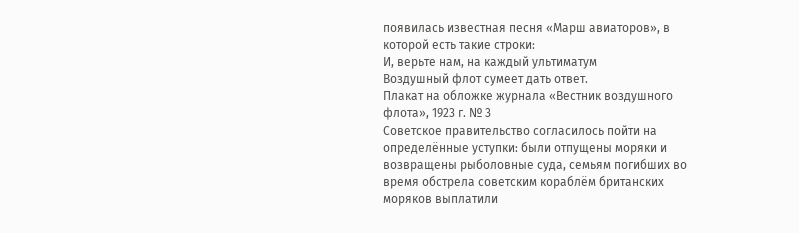появилась известная песня «Марш авиаторов», в которой есть такие строки:
И, верьте нам, на каждый ультиматум
Воздушный флот сумеет дать ответ.
Плакат на обложке журнала «Вестник воздушного флота», 1923 г. № 3
Советское правительство согласилось пойти на определённые уступки: были отпущены моряки и возвращены рыболовные суда, семьям погибших во время обстрела советским кораблём британских моряков выплатили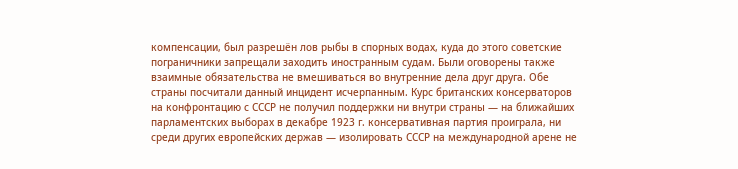компенсации, был разрешён лов рыбы в спорных водах, куда до этого советские пограничники запрещали заходить иностранным судам. Были оговорены также взаимные обязательства не вмешиваться во внутренние дела друг друга. Обе страны посчитали данный инцидент исчерпанным. Курс британских консерваторов на конфронтацию с СССР не получил поддержки ни внутри страны — на ближайших парламентских выборах в декабре 1923 г. консервативная партия проиграла, ни среди других европейских держав — изолировать СССР на международной арене не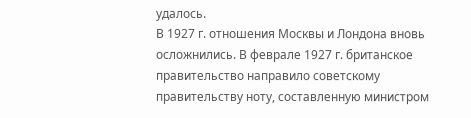удалось.
В 1927 г. отношения Москвы и Лондона вновь осложнились. В феврале 1927 г. британское правительство направило советскому правительству ноту, составленную министром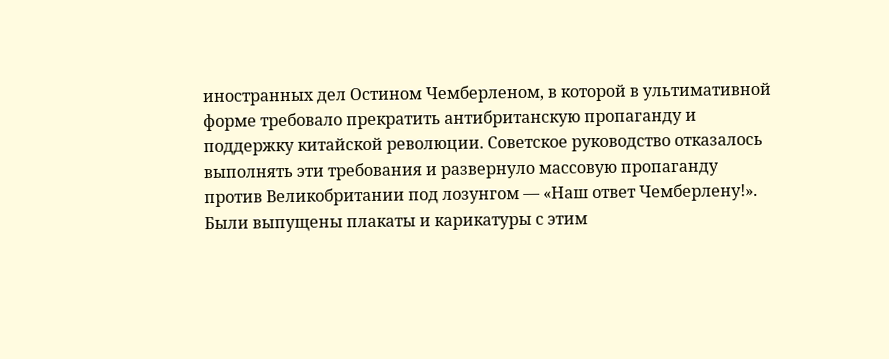иностранных дел Остином Чемберленом, в которой в ультимативной форме требовало прекратить антибританскую пропаганду и поддержку китайской революции. Советское руководство отказалось выполнять эти требования и развернуло массовую пропаганду против Великобритании под лозунгом — «Наш ответ Чемберлену!». Были выпущены плакаты и карикатуры с этим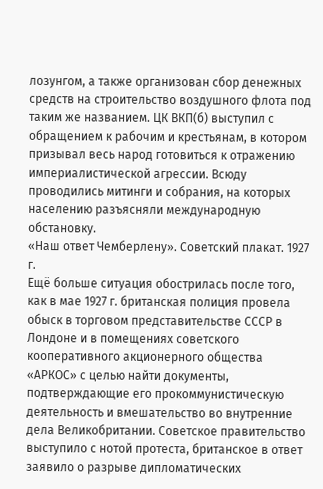лозунгом, а также организован сбор денежных средств на строительство воздушного флота под таким же названием. ЦК ВКП(б) выступил с обращением к рабочим и крестьянам, в котором призывал весь народ готовиться к отражению империалистической агрессии. Всюду проводились митинги и собрания, на которых населению разъясняли международную обстановку.
«Наш ответ Чемберлену». Советский плакат. 1927 г.
Ещё больше ситуация обострилась после того, как в мае 1927 г. британская полиция провела обыск в торговом представительстве СССР в Лондоне и в помещениях советского кооперативного акционерного общества «АРКОС» с целью найти документы, подтверждающие его прокоммунистическую деятельность и вмешательство во внутренние дела Великобритании. Советское правительство выступило с нотой протеста, британское в ответ заявило о разрыве дипломатических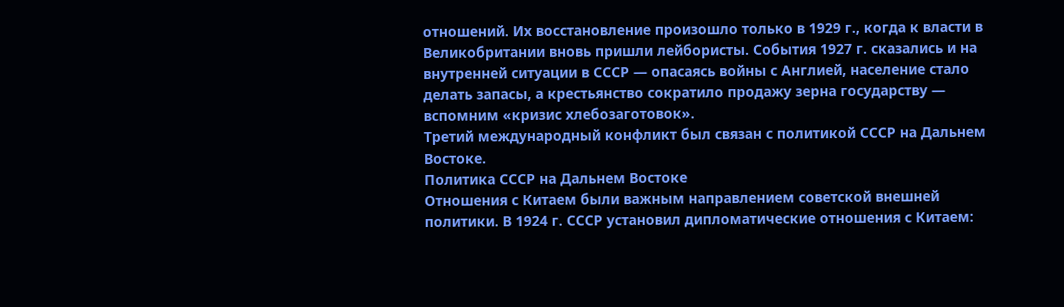отношений. Их восстановление произошло только в 1929 г., когда к власти в Великобритании вновь пришли лейбористы. События 1927 г. сказались и на внутренней ситуации в СССР — опасаясь войны с Англией, население стало делать запасы, а крестьянство сократило продажу зерна государству — вспомним «кризис хлебозаготовок».
Третий международный конфликт был связан с политикой СССР на Дальнем Востоке.
Политика СССР на Дальнем Востоке
Отношения с Китаем были важным направлением советской внешней политики. В 1924 г. СССР установил дипломатические отношения с Китаем: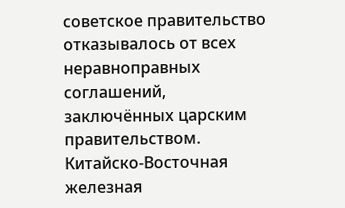советское правительство отказывалось от всех неравноправных соглашений, заключённых царским правительством. Китайско-Восточная железная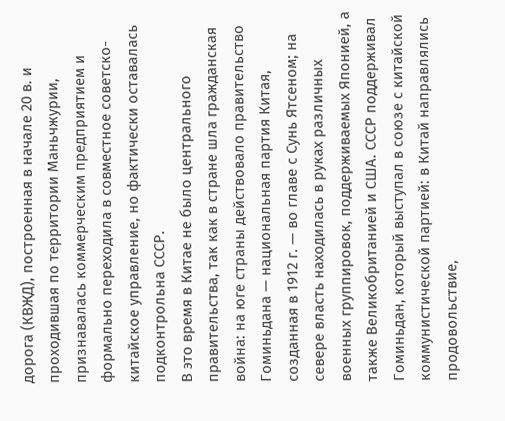дорога (КВЖД), построенная в начале 20 в. и проходившая по территории Маньчжурии, признавалась коммерческим предприятием и формально переходила в совместное советско-китайское управление, но фактически оставалась подконтрольна СССР.
В это время в Китае не было центрального правительства, так как в стране шла гражданская война: на юге страны действовало правительство Гоминьдана — национальная партия Китая, созданная в 1912 г. — во главе с Сунь Ятсеном; на севере власть находилась в руках различных военных группировок, поддерживаемых Японией, а также Великобританией и США. СССР поддерживал Гоминьдан, который выступал в союзе с китайской коммунистической партией: в Китай направлялись продовольствие,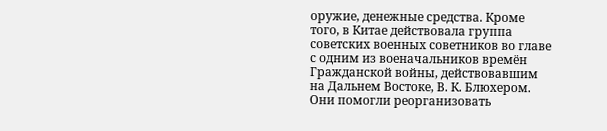оружие, денежные средства. Кроме того, в Китае действовала группа советских военных советников во главе с одним из военачальников времён Гражданской войны, действовавшим на Дальнем Востоке, В. К. Блюхером. Они помогли реорганизовать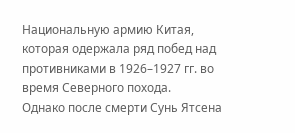Национальную армию Китая, которая одержала ряд побед над противниками в 1926–1927 гг. во время Северного похода.
Однако после смерти Сунь Ятсена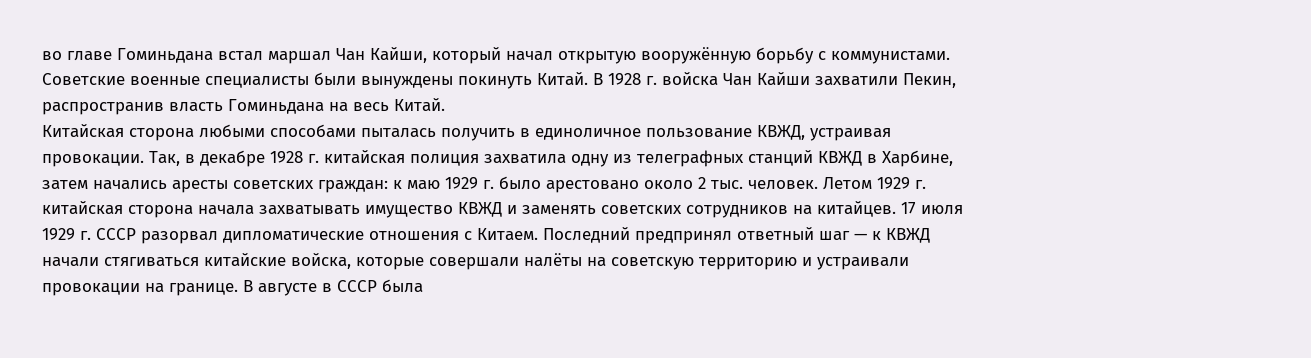во главе Гоминьдана встал маршал Чан Кайши, который начал открытую вооружённую борьбу с коммунистами. Советские военные специалисты были вынуждены покинуть Китай. В 1928 г. войска Чан Кайши захватили Пекин, распространив власть Гоминьдана на весь Китай.
Китайская сторона любыми способами пыталась получить в единоличное пользование КВЖД, устраивая провокации. Так, в декабре 1928 г. китайская полиция захватила одну из телеграфных станций КВЖД в Харбине, затем начались аресты советских граждан: к маю 1929 г. было арестовано около 2 тыс. человек. Летом 1929 г. китайская сторона начала захватывать имущество КВЖД и заменять советских сотрудников на китайцев. 17 июля 1929 г. СССР разорвал дипломатические отношения с Китаем. Последний предпринял ответный шаг — к КВЖД начали стягиваться китайские войска, которые совершали налёты на советскую территорию и устраивали провокации на границе. В августе в СССР была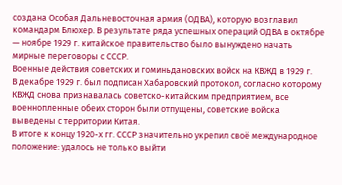создана Особая Дальневосточная армия (ОДВА), которую возглавил командарм Блюхер. В результате ряда успешных операций ОДВА в октябре — ноябре 1929 г. китайское правительство было вынуждено начать мирные переговоры с СССР.
Военные действия советских и гоминьдановских войск на КВЖД в 1929 г.
В декабре 1929 г. был подписан Хабаровский протокол, согласно которому КВЖД снова признавалась советско-китайским предприятием, все военнопленные обеих сторон были отпущены, советские войска выведены с территории Китая.
В итоге к концу 1920-х гг. СССР значительно укрепил своё международное положение: удалось не только выйти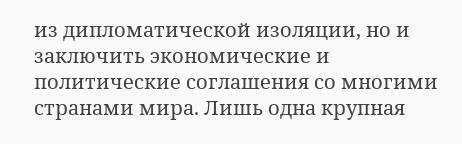из дипломатической изоляции, но и заключить экономические и политические соглашения со многими странами мира. Лишь одна крупная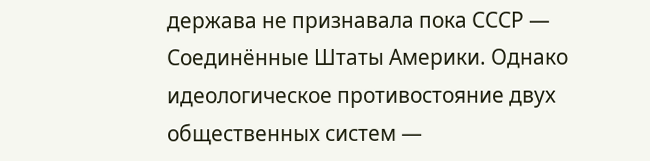держава не признавала пока СССР — Соединённые Штаты Америки. Однако идеологическое противостояние двух общественных систем —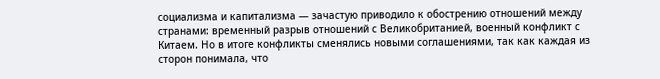социализма и капитализма — зачастую приводило к обострению отношений между странами: временный разрыв отношений с Великобританией, военный конфликт с Китаем. Но в итоге конфликты сменялись новыми соглашениями, так как каждая из сторон понимала, что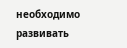необходимо развивать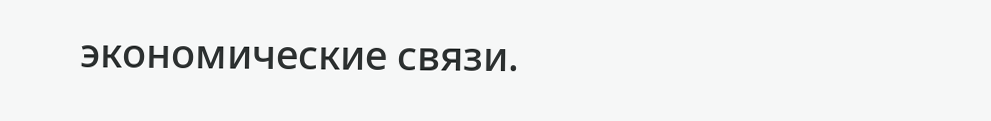экономические связи.